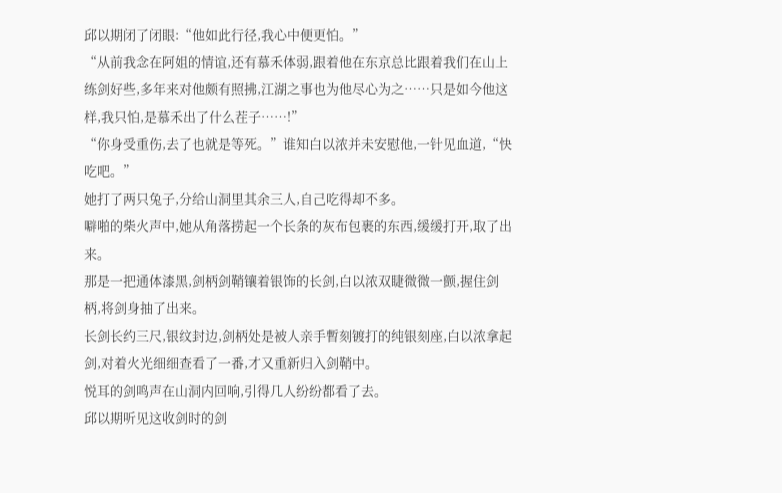邱以期闭了闭眼:“他如此行径,我心中便更怕。”
“从前我念在阿姐的情谊,还有慕禾体弱,跟着他在东京总比跟着我们在山上练剑好些,多年来对他颇有照拂,江湖之事也为他尽心为之……只是如今他这样,我只怕,是慕禾出了什么茬子……!”
“你身受重伤,去了也就是等死。”谁知白以浓并未安慰他,一针见血道,“快吃吧。”
她打了两只兔子,分给山洞里其余三人,自己吃得却不多。
噼啪的柴火声中,她从角落捞起一个长条的灰布包裹的东西,缓缓打开,取了出来。
那是一把通体漆黑,剑柄剑鞘镶着银饰的长剑,白以浓双睫微微一颤,握住剑柄,将剑身抽了出来。
长剑长约三尺,银纹封边,剑柄处是被人亲手暫刻镀打的纯银刻座,白以浓拿起剑,对着火光细细查看了一番,才又重新归入剑鞘中。
悦耳的剑鸣声在山洞内回响,引得几人纷纷都看了去。
邱以期听见这收剑时的剑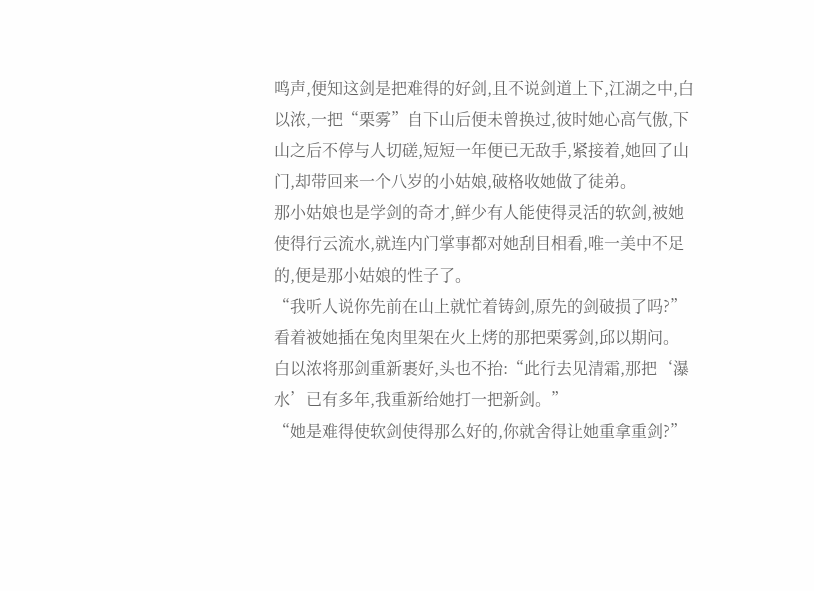鸣声,便知这剑是把难得的好剑,且不说剑道上下,江湖之中,白以浓,一把“栗雾”自下山后便未曾换过,彼时她心高气傲,下山之后不停与人切磋,短短一年便已无敌手,紧接着,她回了山门,却带回来一个八岁的小姑娘,破格收她做了徒弟。
那小姑娘也是学剑的奇才,鲜少有人能使得灵活的软剑,被她使得行云流水,就连内门掌事都对她刮目相看,唯一美中不足的,便是那小姑娘的性子了。
“我听人说你先前在山上就忙着铸剑,原先的剑破损了吗?”看着被她插在兔肉里架在火上烤的那把栗雾剑,邱以期问。
白以浓将那剑重新裹好,头也不抬:“此行去见清霜,那把‘瀑水’已有多年,我重新给她打一把新剑。”
“她是难得使软剑使得那么好的,你就舍得让她重拿重剑?”